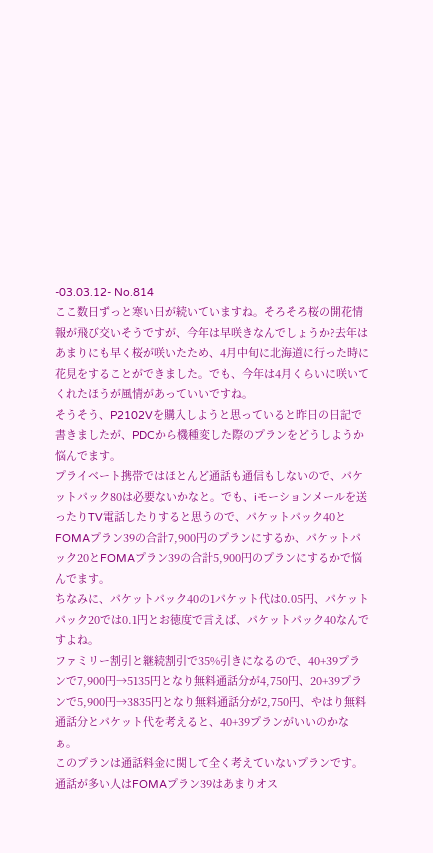-03.03.12- No.814
ここ数日ずっと寒い日が続いていますね。そろそろ桜の開花情報が飛び交いそうですが、今年は早咲きなんでしょうか?去年はあまりにも早く桜が咲いたため、4月中旬に北海道に行った時に花見をすることができました。でも、今年は4月くらいに咲いてくれたほうが風情があっていいですね。
そうそう、P2102Vを購入しようと思っていると昨日の日記で書きましたが、PDCから機種変した際のプランをどうしようか悩んでます。
プライベート携帯ではほとんど通話も通信もしないので、パケットパック80は必要ないかなと。でも、iモーションメールを送ったりTV電話したりすると思うので、パケットパック40とFOMAプラン39の合計7,900円のプランにするか、パケットパック20とFOMAプラン39の合計5,900円のプランにするかで悩んでます。
ちなみに、パケットパック40の1パケット代は0.05円、パケットパック20では0.1円とお徳度で言えば、パケットパック40なんですよね。
ファミリー割引と継続割引で35%引きになるので、40+39プランで7,900円→5135円となり無料通話分が4,750円、20+39プランで5,900円→3835円となり無料通話分が2,750円、やはり無料通話分とパケット代を考えると、40+39プランがいいのかなぁ。
このプランは通話料金に関して全く考えていないプランです。通話が多い人はFOMAプラン39はあまりオス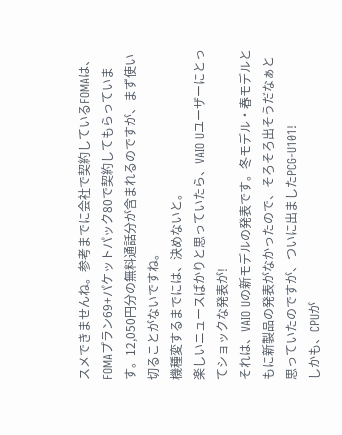スメできませんね。参考までに会社で契約しているFOMAは、FOMAプラン69+パケットパック80で契約してもらっています。12,050円分の無料通話分が含まれるのですが、まず使い切ることがないですね。
機種変するまでには、決めないと。
楽しいニュースばかりと思っていたら、VAIO Uユーザーにとってショックな発表が!
それは、VAIO Uの新モデルの発表です。冬モデル・春モデルともに新製品の発表がなかったので、そろそろ出そうだなぁと思っていたのですが、ついに出ましたPCG-U101!
しかも、CPUが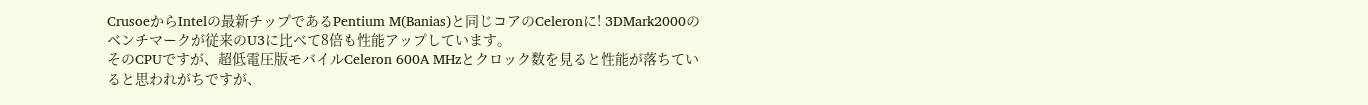CrusoeからIntelの最新チップであるPentium M(Banias)と同じコアのCeleronに! 3DMark2000のベンチマークが従来のU3に比べて8倍も性能アップしています。
そのCPUですが、超低電圧版モバイルCeleron 600A MHzとクロック数を見ると性能が落ちていると思われがちですが、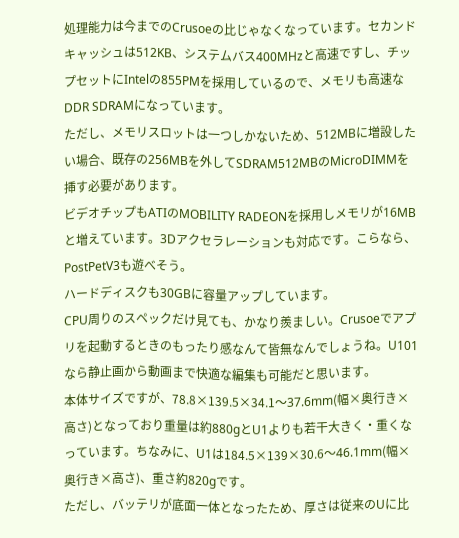処理能力は今までのCrusoeの比じゃなくなっています。セカンドキャッシュは512KB、システムバス400MHzと高速ですし、チップセットにIntelの855PMを採用しているので、メモリも高速なDDR SDRAMになっています。
ただし、メモリスロットは一つしかないため、512MBに増設したい場合、既存の256MBを外してSDRAM512MBのMicroDIMMを挿す必要があります。
ビデオチップもATIのMOBILITY RADEONを採用しメモリが16MBと増えています。3Dアクセラレーションも対応です。こらなら、PostPetV3も遊べそう。
ハードディスクも30GBに容量アップしています。
CPU周りのスペックだけ見ても、かなり羨ましい。Crusoeでアプリを起動するときのもったり感なんて皆無なんでしょうね。U101なら静止画から動画まで快適な編集も可能だと思います。
本体サイズですが、78.8×139.5×34.1〜37.6mm(幅×奥行き×高さ)となっており重量は約880gとU1よりも若干大きく・重くなっています。ちなみに、U1は184.5×139×30.6〜46.1mm(幅×奥行き×高さ)、重さ約820gです。
ただし、バッテリが底面一体となったため、厚さは従来のUに比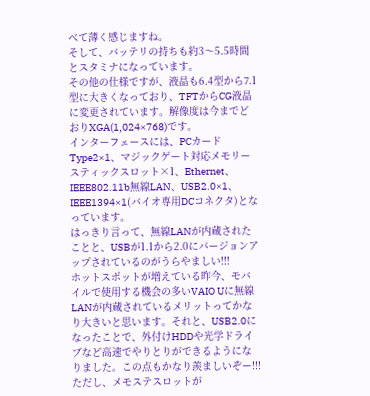べて薄く感じますね。
そして、バッテリの持ちも約3〜5.5時間とスタミナになっています。
その他の仕様ですが、液晶も6.4型から7.1型に大きくなっており、TFTからCG液晶に変更されています。解像度は今までどおりXGA(1,024×768)です。
インターフェースには、PCカード Type2×1、マジックゲート対応メモリースティックスロット×1、Ethernet、IEEE802.11b無線LAN、USB2.0×1、IEEE1394×1(バイオ専用DCコネクタ)となっています。
はっきり言って、無線LANが内蔵されたことと、USBが1.1から2.0にバージョンアップされているのがうらやましい!!!
ホットスポットが増えている昨今、モバイルで使用する機会の多いVAIO Uに無線LANが内蔵されているメリットってかなり大きいと思います。それと、USB2.0になったことで、外付けHDDや光学ドライブなど高速でやりとりができるようになりました。この点もかなり羨ましいぞー!!!
ただし、メモステスロットが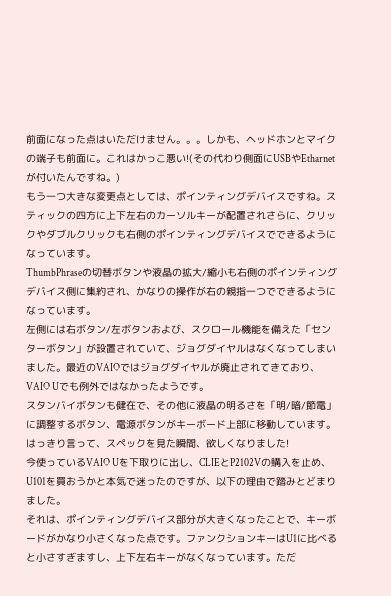前面になった点はいただけません。。。しかも、ヘッドホンとマイクの端子も前面に。これはかっこ悪い!(その代わり側面にUSBやEtharnetが付いたんですね。)
もう一つ大きな変更点としては、ポインティングデバイスですね。スティックの四方に上下左右のカーソルキーが配置されさらに、クリックやダブルクリックも右側のポインティングデバイスでできるようになっています。
ThumbPhraseの切替ボタンや液晶の拡大/縮小も右側のポインティングデバイス側に集約され、かなりの操作が右の親指一つでできるようになっています。
左側には右ボタン/左ボタンおよび、スクロール機能を備えた「センターボタン」が設置されていて、ジョグダイヤルはなくなってしまいました。最近のVAIOではジョグダイヤルが廃止されてきており、VAIO Uでも例外ではなかったようです。
スタンバイボタンも健在で、その他に液晶の明るさを「明/暗/節電」に調整するボタン、電源ボタンがキーボード上部に移動しています。
はっきり言って、スペックを見た瞬間、欲しくなりました!
今使っているVAIO Uを下取りに出し、CLIEとP2102Vの購入を止め、U101を買おうかと本気で迷ったのですが、以下の理由で踏みとどまりました。
それは、ポインティングデバイス部分が大きくなったことで、キーボードがかなり小さくなった点です。ファンクションキーはU1に比べると小さすぎますし、上下左右キーがなくなっています。ただ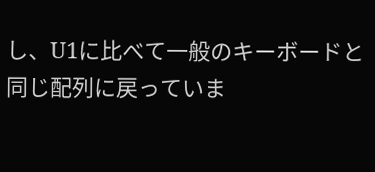し、U1に比べて一般のキーボードと同じ配列に戻っていま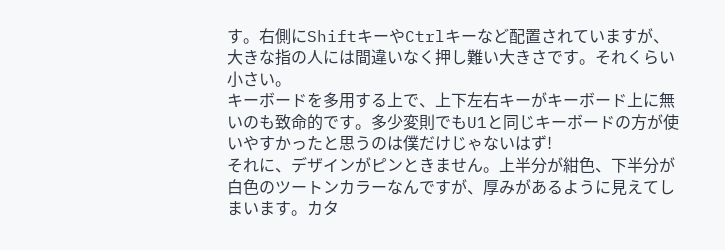す。右側にShiftキーやCtrlキーなど配置されていますが、大きな指の人には間違いなく押し難い大きさです。それくらい小さい。
キーボードを多用する上で、上下左右キーがキーボード上に無いのも致命的です。多少変則でもU1と同じキーボードの方が使いやすかったと思うのは僕だけじゃないはず!
それに、デザインがピンときません。上半分が紺色、下半分が白色のツートンカラーなんですが、厚みがあるように見えてしまいます。カタ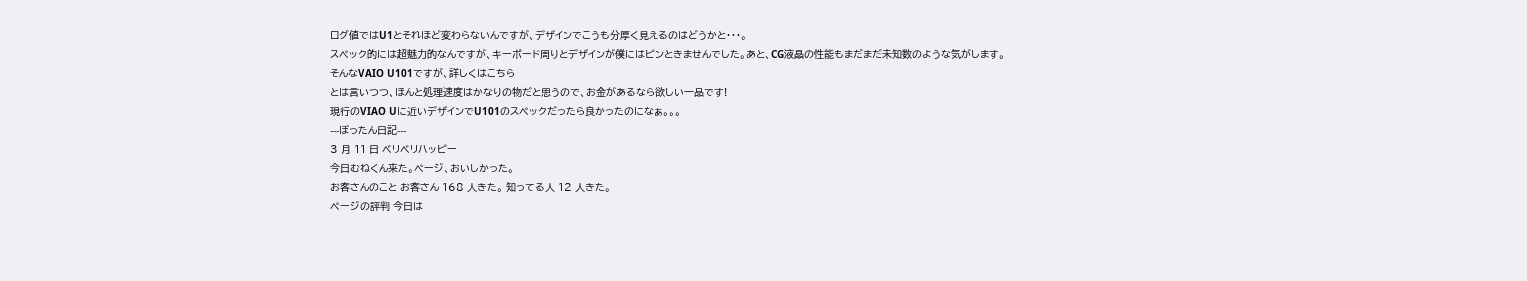ログ値ではU1とそれほど変わらないんですが、デザインでこうも分厚く見えるのはどうかと・・・。
スペック的には超魅力的なんですが、キーボード周りとデザインが僕にはピンときませんでした。あと、CG液晶の性能もまだまだ未知数のような気がします。
そんなVAIO U101ですが、詳しくはこちら
とは言いつつ、ほんと処理速度はかなりの物だと思うので、お金があるなら欲しい一品です!
現行のVIAO Uに近いデザインでU101のスペックだったら良かったのになぁ。。。
---ぼったん日記---
3 月 11 日 ベリベリハッピー
今日むねくん来た。ページ、おいしかった。
お客さんのこと お客さん 168 人きた。 知ってる人 12 人きた。
ページの評判 今日は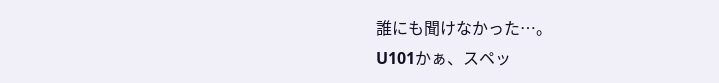誰にも聞けなかった…。
U101かぁ、スペッ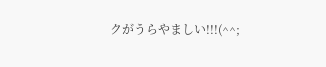クがうらやましい!!!(^^;